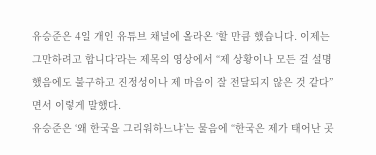유승준은 4일 개인 유튜브 채널에 올라온 ‘할 만큼 했습니다. 이제는 그만하려고 합니다’라는 제목의 영상에서 “제 상황이나 모든 걸 설명했음에도 불구하고 진정성이나 제 마음이 잘 전달되지 않은 것 같다”면서 이렇게 말했다.
유승준은 ‘왜 한국을 그리워하느냐’는 물음에 “한국은 제가 태어난 곳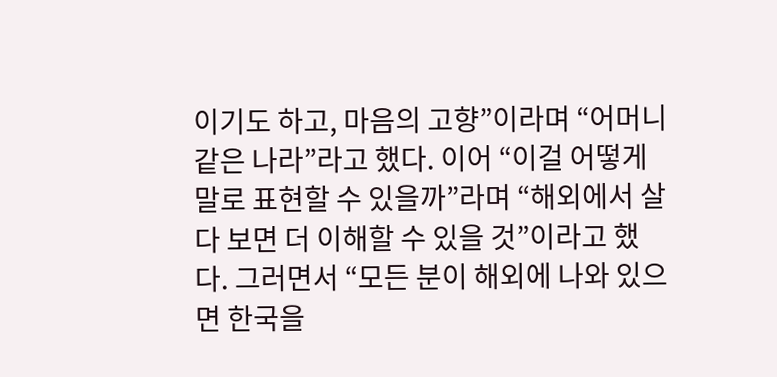이기도 하고, 마음의 고향”이라며 “어머니 같은 나라”라고 했다. 이어 “이걸 어떻게 말로 표현할 수 있을까”라며 “해외에서 살다 보면 더 이해할 수 있을 것”이라고 했다. 그러면서 “모든 분이 해외에 나와 있으면 한국을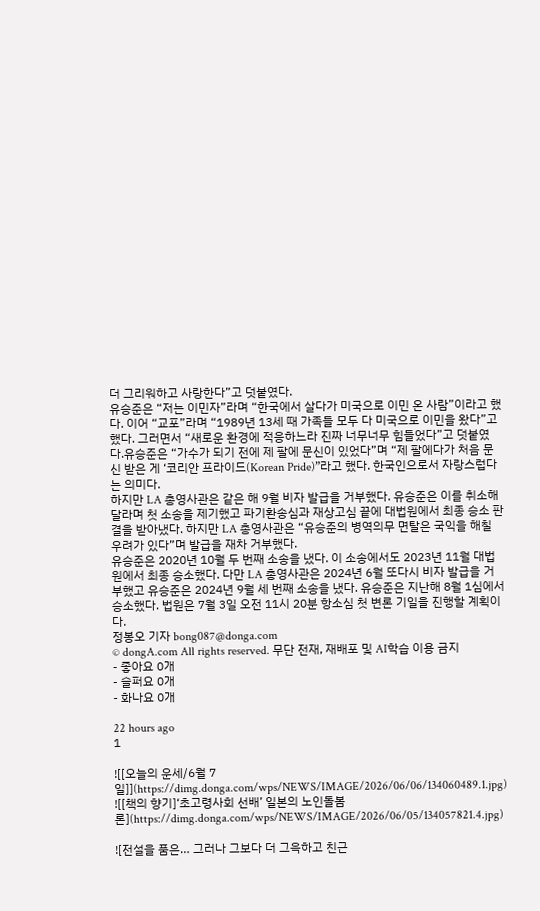더 그리워하고 사랑한다”고 덧붙였다.
유승준은 “저는 이민자”라며 “한국에서 살다가 미국으로 이민 온 사람”이라고 했다. 이어 “교포”라며 “1989년 13세 때 가족들 모두 다 미국으로 이민을 왔다”고 했다. 그러면서 “새로운 환경에 적응하느라 진짜 너무너무 힘들었다”고 덧붙였다.유승준은 “가수가 되기 전에 제 팔에 문신이 있었다”며 “제 팔에다가 처음 문신 받은 게 ‘코리안 프라이드(Korean Pride)”라고 했다. 한국인으로서 자랑스럽다는 의미다.
하지만 LA 총영사관은 같은 해 9월 비자 발급을 거부했다. 유승준은 이를 취소해달라며 첫 소송을 제기했고 파기환송심과 재상고심 끝에 대법원에서 최종 승소 판결을 받아냈다. 하지만 LA 총영사관은 “유승준의 병역의무 면탈은 국익을 해칠 우려가 있다”며 발급을 재차 거부했다.
유승준은 2020년 10월 두 번째 소송을 냈다. 이 소송에서도 2023년 11월 대법원에서 최종 승소했다. 다만 LA 총영사관은 2024년 6월 또다시 비자 발급을 거부했고 유승준은 2024년 9월 세 번째 소송을 냈다. 유승준은 지난해 8월 1심에서 승소했다. 법원은 7월 3일 오전 11시 20분 항소심 첫 변론 기일을 진행할 계획이다.
정봉오 기자 bong087@donga.com
© dongA.com All rights reserved. 무단 전재, 재배포 및 AI학습 이용 금지
- 좋아요 0개
- 슬퍼요 0개
- 화나요 0개

22 hours ago
1

![[오늘의 운세/6월 7일]](https://dimg.donga.com/wps/NEWS/IMAGE/2026/06/06/134060489.1.jpg)
![[책의 향기]‘초고령사회 선배’ 일본의 노인돌봄론](https://dimg.donga.com/wps/NEWS/IMAGE/2026/06/05/134057821.4.jpg)

![전설을 품은… 그러나 그보다 더 그윽하고 친근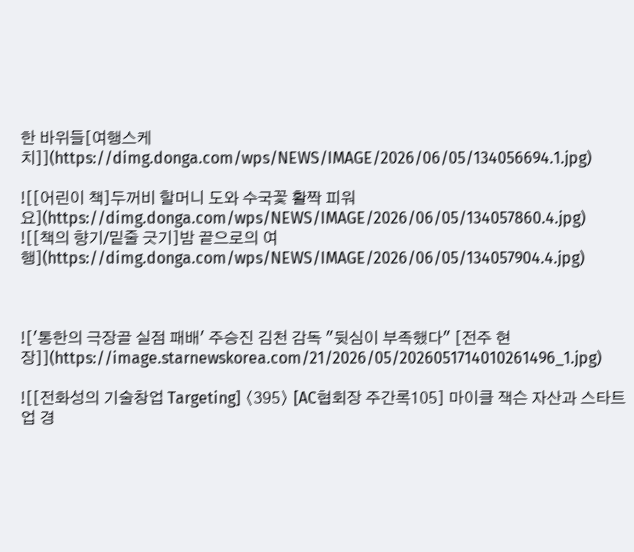한 바위들[여행스케치]](https://dimg.donga.com/wps/NEWS/IMAGE/2026/06/05/134056694.1.jpg)

![[어린이 책]두꺼비 할머니 도와 수국꽃 활짝 피워요](https://dimg.donga.com/wps/NEWS/IMAGE/2026/06/05/134057860.4.jpg)
![[책의 향기/밑줄 긋기]밤 끝으로의 여행](https://dimg.donga.com/wps/NEWS/IMAGE/2026/06/05/134057904.4.jpg)



!['통한의 극장골 실점 패배' 주승진 김천 감독 "뒷심이 부족했다" [전주 현장]](https://image.starnewskorea.com/21/2026/05/2026051714010261496_1.jpg)

![[전화성의 기술창업 Targeting] 〈395〉 [AC협회장 주간록105] 마이클 잭슨 자산과 스타트업 경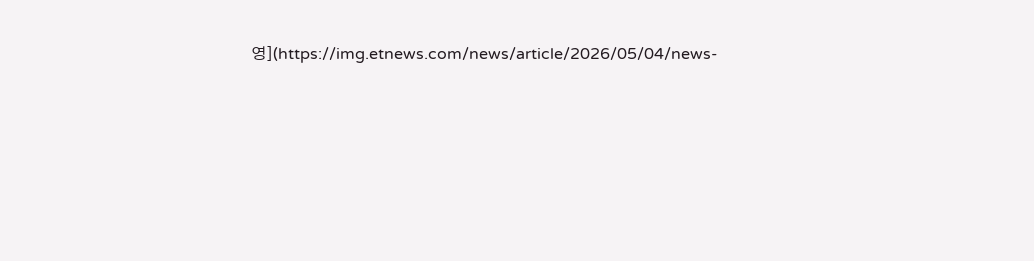영](https://img.etnews.com/news/article/2026/05/04/news-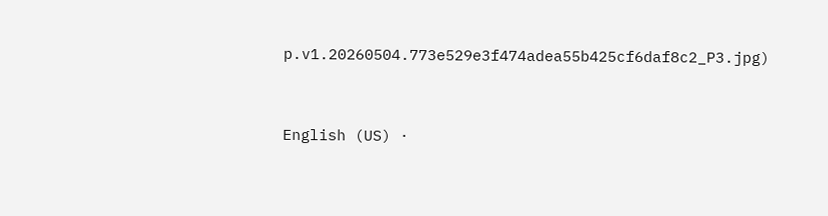p.v1.20260504.773e529e3f474adea55b425cf6daf8c2_P3.jpg)


English (US) ·